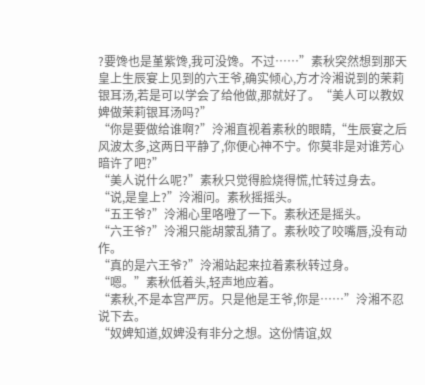?要馋也是堇紫馋,我可没馋。不过……”素秋突然想到那天皇上生辰宴上见到的六王爷,确实倾心,方才泠湘说到的茉莉银耳汤,若是可以学会了给他做,那就好了。“美人可以教奴婢做茉莉银耳汤吗?”
“你是要做给谁啊?”泠湘直视着素秋的眼睛,“生辰宴之后风波太多,这两日平静了,你便心神不宁。你莫非是对谁芳心暗许了吧?”
“美人说什么呢?”素秋只觉得脸烧得慌,忙转过身去。
“说,是皇上?”泠湘问。素秋摇摇头。
“五王爷?”泠湘心里咯噔了一下。素秋还是摇头。
“六王爷?”泠湘只能胡蒙乱猜了。素秋咬了咬嘴唇,没有动作。
“真的是六王爷?”泠湘站起来拉着素秋转过身。
“嗯。”素秋低着头,轻声地应着。
“素秋,不是本宫严厉。只是他是王爷,你是……”泠湘不忍说下去。
“奴婢知道,奴婢没有非分之想。这份情谊,奴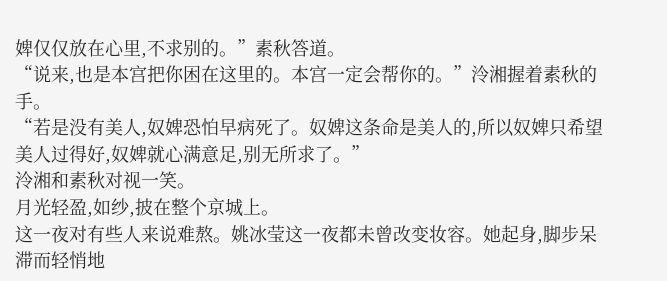婢仅仅放在心里,不求别的。”素秋答道。
“说来,也是本宫把你困在这里的。本宫一定会帮你的。”泠湘握着素秋的手。
“若是没有美人,奴婢恐怕早病死了。奴婢这条命是美人的,所以奴婢只希望美人过得好,奴婢就心满意足,别无所求了。”
泠湘和素秋对视一笑。
月光轻盈,如纱,披在整个京城上。
这一夜对有些人来说难熬。姚冰莹这一夜都未曾改变妆容。她起身,脚步呆滞而轻悄地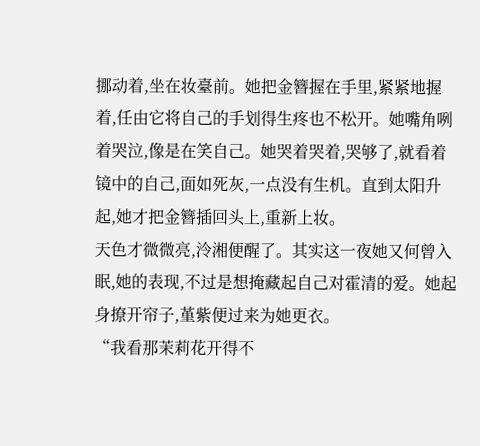挪动着,坐在妆臺前。她把金簪握在手里,紧紧地握着,任由它将自己的手划得生疼也不松开。她嘴角咧着哭泣,像是在笑自己。她哭着哭着,哭够了,就看着镜中的自己,面如死灰,一点没有生机。直到太阳升起,她才把金簪插回头上,重新上妆。
天色才微微亮,泠湘便醒了。其实这一夜她又何曾入眠,她的表现,不过是想掩藏起自己对霍清的爱。她起身撩开帘子,堇紫便过来为她更衣。
“我看那茉莉花开得不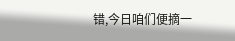错,今日咱们便摘一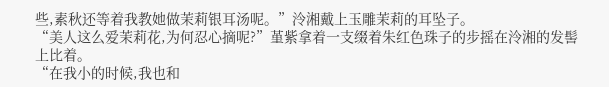些,素秋还等着我教她做茉莉银耳汤呢。”泠湘戴上玉雕茉莉的耳坠子。
“美人这么爱茉莉花,为何忍心摘呢?”堇紫拿着一支缀着朱红色珠子的步摇在泠湘的发髻上比着。
“在我小的时候,我也和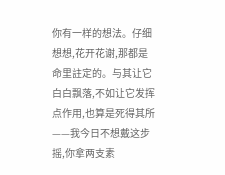你有一样的想法。仔细想想,花开花谢,那都是命里註定的。与其让它白白飘落,不如让它发挥点作用,也算是死得其所——我今日不想戴这步摇,你拿两支素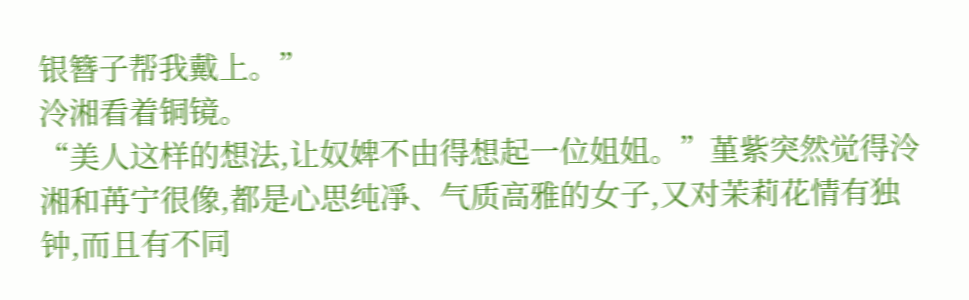银簪子帮我戴上。”
泠湘看着铜镜。
“美人这样的想法,让奴婢不由得想起一位姐姐。”堇紫突然觉得泠湘和苒宁很像,都是心思纯凈、气质高雅的女子,又对茉莉花情有独钟,而且有不同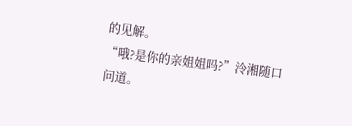的见解。
“哦?是你的亲姐姐吗?”泠湘随口问道。